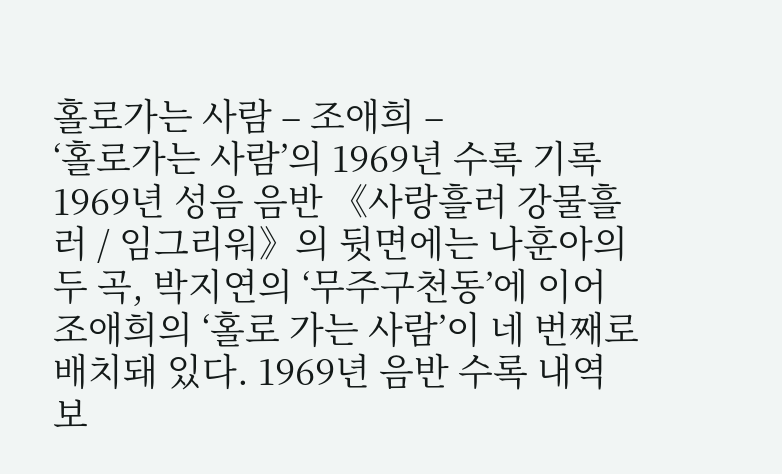홀로가는 사람 – 조애희 –
‘홀로가는 사람’의 1969년 수록 기록
1969년 성음 음반 《사랑흘러 강물흘러 / 임그리워》의 뒷면에는 나훈아의 두 곡, 박지연의 ‘무주구천동’에 이어 조애희의 ‘홀로 가는 사람’이 네 번째로 배치돼 있다. 1969년 음반 수록 내역 보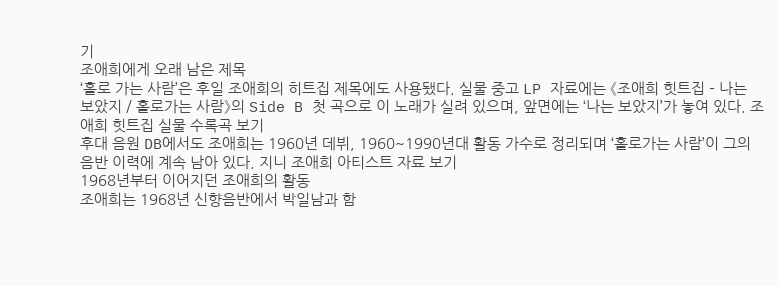기
조애희에게 오래 남은 제목
‘홀로 가는 사람’은 후일 조애희의 히트집 제목에도 사용됐다. 실물 중고 LP 자료에는 《조애희 힛트집 – 나는 보았지 / 홀로가는 사람》의 Side B 첫 곡으로 이 노래가 실려 있으며, 앞면에는 ‘나는 보았지’가 놓여 있다. 조애희 힛트집 실물 수록곡 보기
후대 음원 DB에서도 조애희는 1960년 데뷔, 1960~1990년대 활동 가수로 정리되며 ‘홀로가는 사람’이 그의 음반 이력에 계속 남아 있다. 지니 조애희 아티스트 자료 보기
1968년부터 이어지던 조애희의 활동
조애희는 1968년 신향음반에서 박일남과 함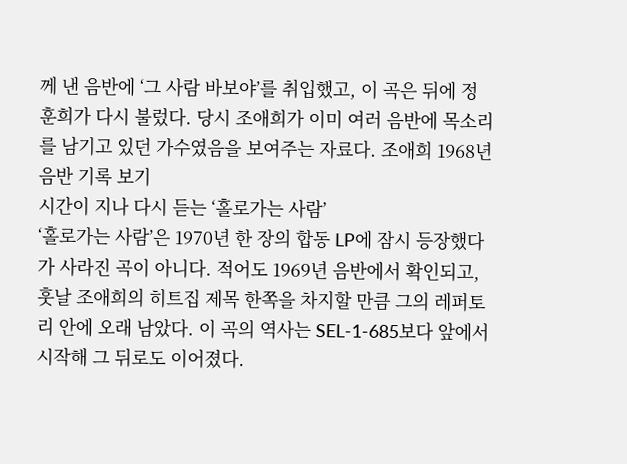께 낸 음반에 ‘그 사람 바보야’를 취입했고, 이 곡은 뒤에 정훈희가 다시 불렀다. 당시 조애희가 이미 여러 음반에 목소리를 남기고 있던 가수였음을 보여주는 자료다. 조애희 1968년 음반 기록 보기
시간이 지나 다시 듣는 ‘홀로가는 사람’
‘홀로가는 사람’은 1970년 한 장의 합동 LP에 잠시 등장했다가 사라진 곡이 아니다. 적어도 1969년 음반에서 확인되고, 훗날 조애희의 히트집 제목 한쪽을 차지할 만큼 그의 레퍼토리 안에 오래 남았다. 이 곡의 역사는 SEL-1-685보다 앞에서 시작해 그 뒤로도 이어졌다.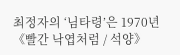최정자의 ‘님타령’은 1970년 《빨간 낙엽처럼 / 석양》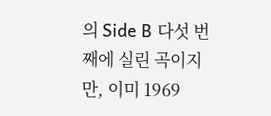의 Side B 다섯 번째에 실린 곡이지만, 이미 1969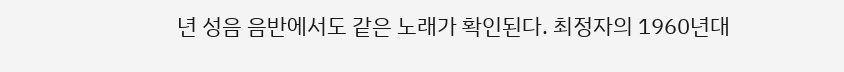년 성음 음반에서도 같은 노래가 확인된다. 최정자의 1960년대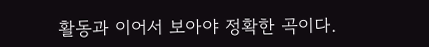활동과 이어서 보아야 정확한 곡이다.